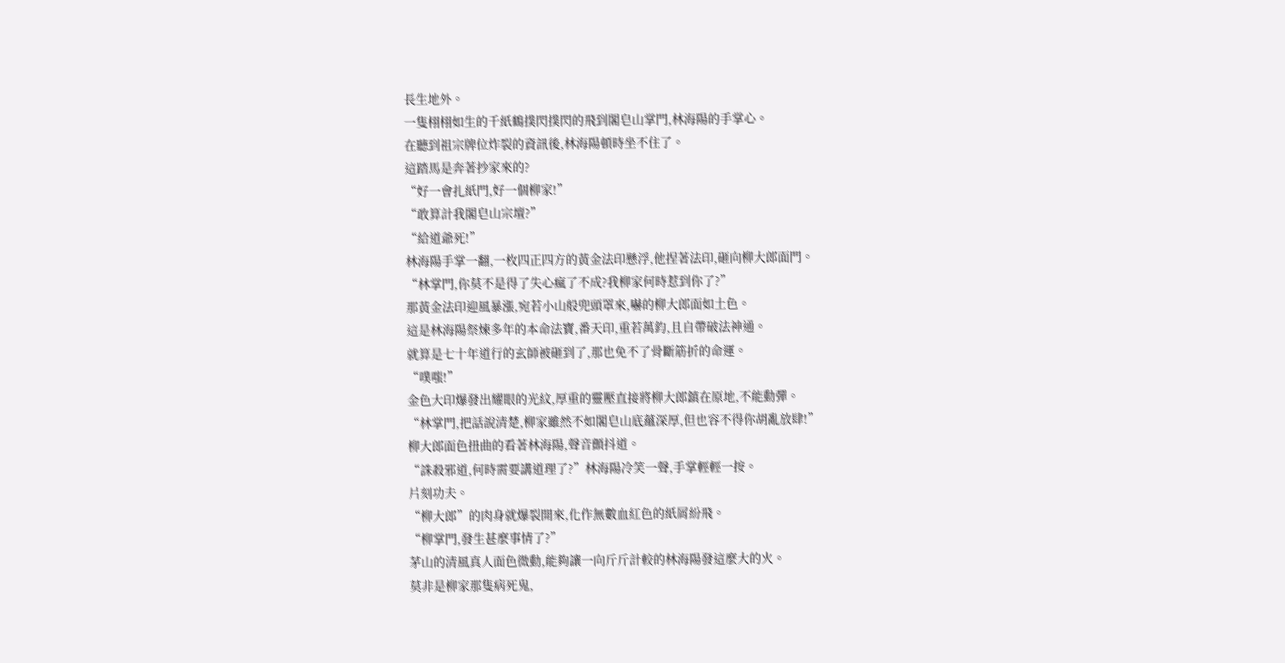長生地外。
一隻栩栩如生的千紙鶴撲閃撲閃的飛到閣皂山掌門,林海陽的手掌心。
在聽到祖宗牌位炸裂的資訊後,林海陽頓時坐不住了。
這踏馬是奔著抄家來的?
“好一會扎紙門,好一個柳家!”
“敢算計我閣皂山宗壇?”
“給道爺死!”
林海陽手掌一翻,一枚四正四方的黃金法印懸浮,他捏著法印,砸向柳大郎面門。
“林掌門,你莫不是得了失心瘋了不成?我柳家何時惹到你了?”
那黃金法印迎風暴漲,宛若小山般兜頭罩來,嚇的柳大郎面如土色。
這是林海陽祭煉多年的本命法寶,番天印,重若萬鈞,且自帶破法神通。
就算是七十年道行的玄師被砸到了,那也免不了骨斷筋折的命運。
“噗嗤!”
金色大印爆發出耀眼的光紋,厚重的靈壓直接將柳大郎鎮在原地,不能動彈。
“林掌門,把話說清楚,柳家雖然不如閣皂山底蘊深厚,但也容不得你胡亂放肆!”
柳大郎面色扭曲的看著林海陽,聲音顫抖道。
“誅殺邪道,何時需要講道理了?”林海陽冷笑一聲,手掌輕輕一按。
片刻功夫。
“柳大郎”的肉身就爆裂開來,化作無數血紅色的紙屑紛飛。
“柳掌門,發生甚麼事情了?”
茅山的清風真人面色微動,能夠讓一向斤斤計較的林海陽發這麼大的火。
莫非是柳家那隻病死鬼,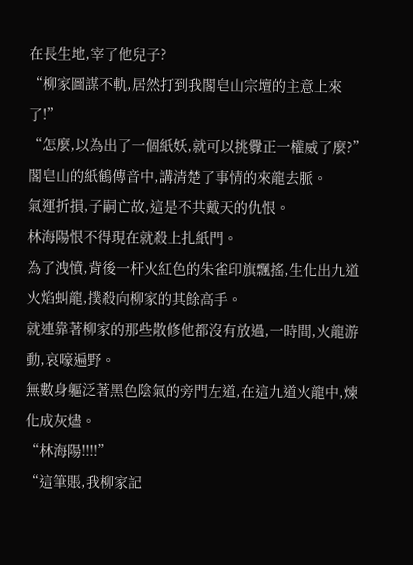在長生地,宰了他兒子?
“柳家圖謀不軌,居然打到我閣皂山宗壇的主意上來了!”
“怎麼,以為出了一個紙妖,就可以挑釁正一權威了麼?”
閣皂山的紙鶴傳音中,講清楚了事情的來龍去脈。
氣運折損,子嗣亡故,這是不共戴天的仇恨。
林海陽恨不得現在就殺上扎紙門。
為了洩憤,背後一杆火紅色的朱雀印旗飄搖,生化出九道火焰虯龍,撲殺向柳家的其餘高手。
就連靠著柳家的那些散修他都沒有放過,一時間,火龍游動,哀嚎遍野。
無數身軀泛著黑色陰氣的旁門左道,在這九道火龍中,煉化成灰燼。
“林海陽!!!!”
“這筆賬,我柳家記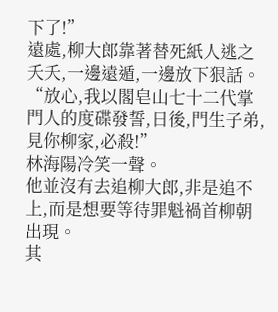下了!”
遠處,柳大郎靠著替死紙人逃之夭夭,一邊遠遁,一邊放下狠話。
“放心,我以閣皂山七十二代掌門人的度碟發誓,日後,門生子弟,見你柳家,必殺!”
林海陽冷笑一聲。
他並沒有去追柳大郎,非是追不上,而是想要等待罪魁禍首柳朝出現。
其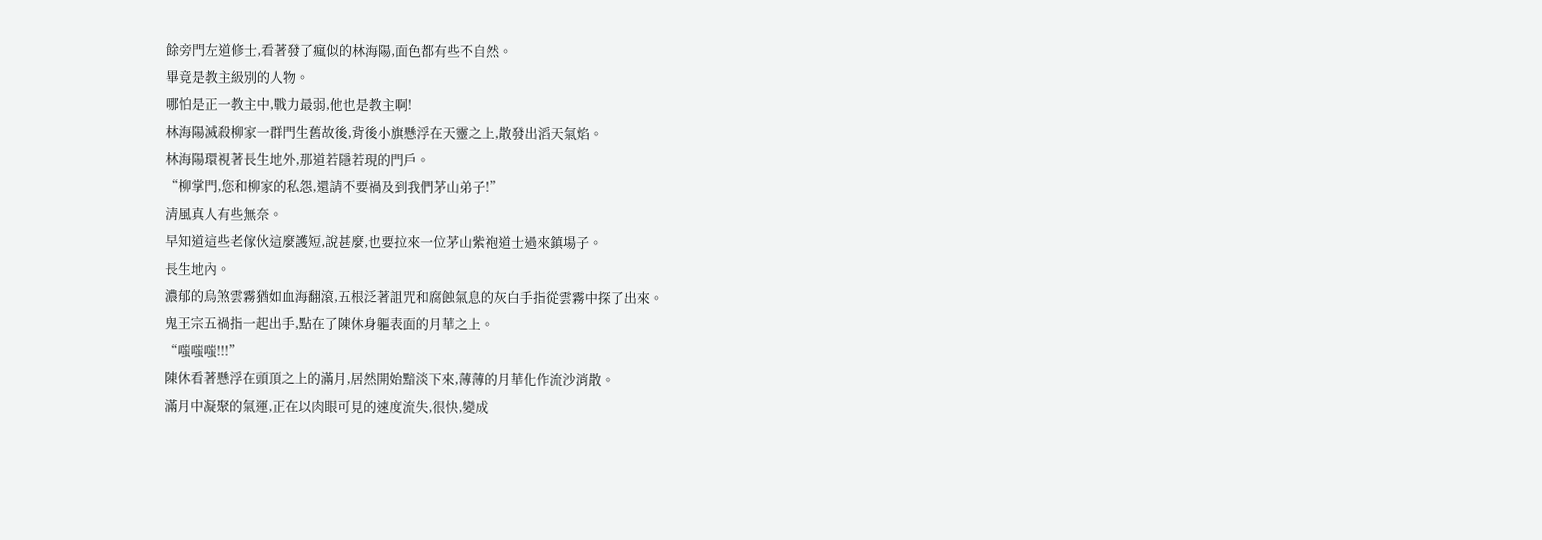餘旁門左道修士,看著發了瘋似的林海陽,面色都有些不自然。
畢竟是教主級別的人物。
哪怕是正一教主中,戰力最弱,他也是教主啊!
林海陽滅殺柳家一群門生舊故後,背後小旗懸浮在天靈之上,散發出滔天氣焰。
林海陽環視著長生地外,那道若隱若現的門戶。
“柳掌門,您和柳家的私怨,還請不要禍及到我們茅山弟子!”
清風真人有些無奈。
早知道這些老傢伙這麼護短,說甚麼,也要拉來一位茅山紫袍道士過來鎮場子。
長生地內。
濃郁的烏煞雲霧猶如血海翻滾,五根泛著詛咒和腐蝕氣息的灰白手指從雲霧中探了出來。
鬼王宗五禍指一起出手,點在了陳休身軀表面的月華之上。
“嗤嗤嗤!!!”
陳休看著懸浮在頭頂之上的滿月,居然開始黯淡下來,薄薄的月華化作流沙消散。
滿月中凝聚的氣運,正在以肉眼可見的速度流失,很快,變成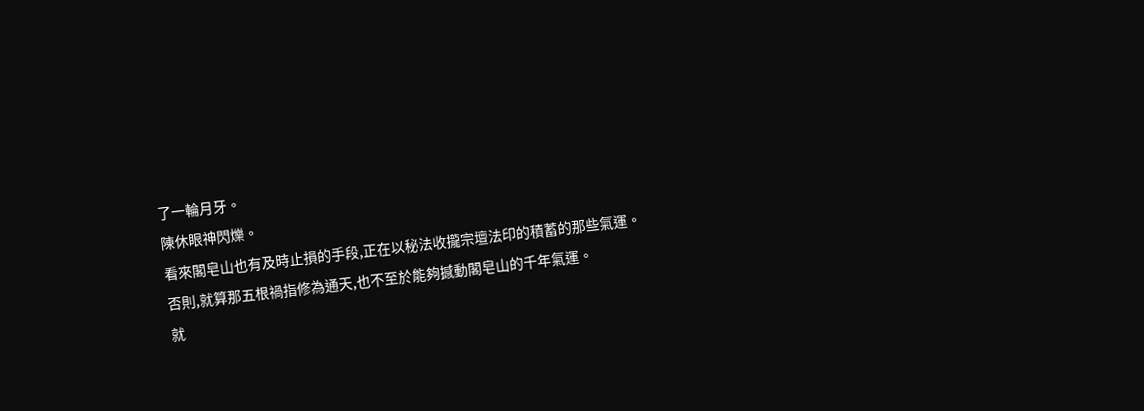了一輪月牙。
陳休眼神閃爍。
看來閣皂山也有及時止損的手段,正在以秘法收攏宗壇法印的積蓄的那些氣運。
否則,就算那五根禍指修為通天,也不至於能夠撼動閣皂山的千年氣運。
就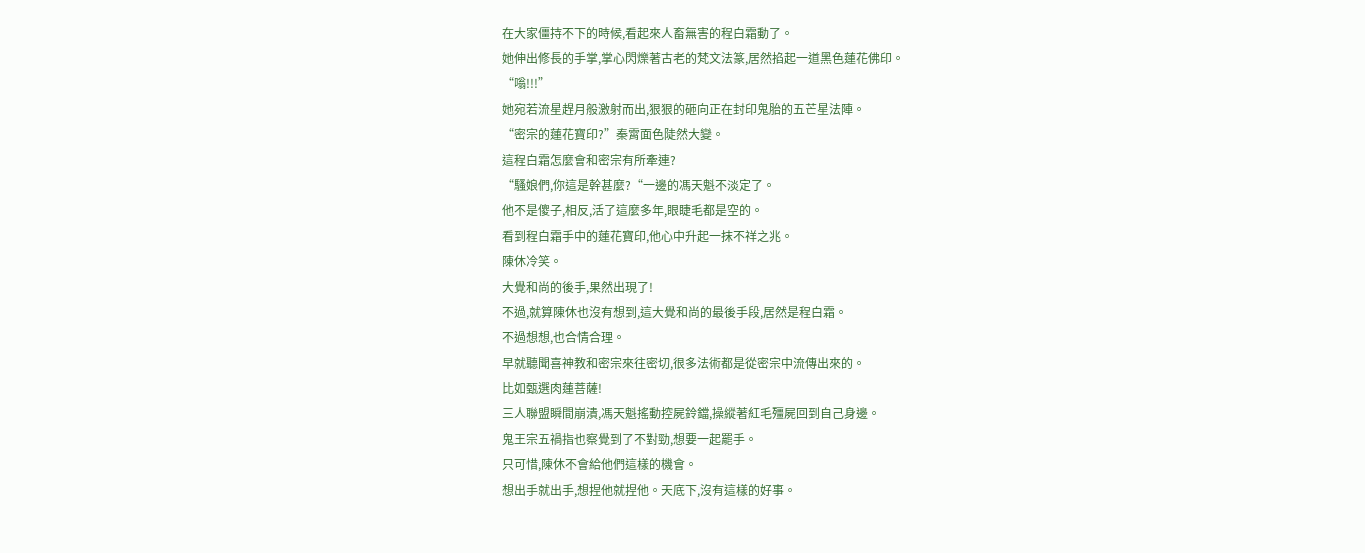在大家僵持不下的時候,看起來人畜無害的程白霜動了。
她伸出修長的手掌,掌心閃爍著古老的梵文法篆,居然掐起一道黑色蓮花佛印。
“嗡!!!”
她宛若流星趕月般激射而出,狠狠的砸向正在封印鬼胎的五芒星法陣。
“密宗的蓮花寶印?”秦霄面色陡然大變。
這程白霜怎麼會和密宗有所牽連?
“騷娘們,你這是幹甚麼?“一邊的馮天魁不淡定了。
他不是傻子,相反,活了這麼多年,眼睫毛都是空的。
看到程白霜手中的蓮花寶印,他心中升起一抹不祥之兆。
陳休冷笑。
大覺和尚的後手,果然出現了!
不過,就算陳休也沒有想到,這大覺和尚的最後手段,居然是程白霜。
不過想想,也合情合理。
早就聽聞喜神教和密宗來往密切,很多法術都是從密宗中流傳出來的。
比如甄選肉蓮菩薩!
三人聯盟瞬間崩潰,馮天魁搖動控屍鈴鐺,操縱著紅毛殭屍回到自己身邊。
鬼王宗五禍指也察覺到了不對勁,想要一起罷手。
只可惜,陳休不會給他們這樣的機會。
想出手就出手,想捏他就捏他。天底下,沒有這樣的好事。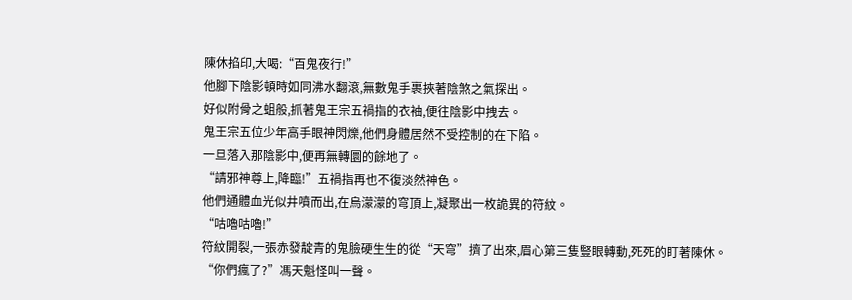陳休掐印,大喝:“百鬼夜行!”
他腳下陰影頓時如同沸水翻滾,無數鬼手裹挾著陰煞之氣探出。
好似附骨之蛆般,抓著鬼王宗五禍指的衣袖,便往陰影中拽去。
鬼王宗五位少年高手眼神閃爍,他們身體居然不受控制的在下陷。
一旦落入那陰影中,便再無轉圜的餘地了。
“請邪神尊上,降臨!”五禍指再也不復淡然神色。
他們通體血光似井噴而出,在烏濛濛的穹頂上,凝聚出一枚詭異的符紋。
“咕嚕咕嚕!”
符紋開裂,一張赤發靛青的鬼臉硬生生的從“天穹”擠了出來,眉心第三隻豎眼轉動,死死的盯著陳休。
“你們瘋了?”馮天魁怪叫一聲。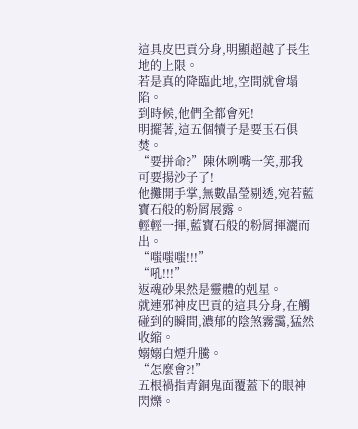這具皮巴貢分身,明顯超越了長生地的上限。
若是真的降臨此地,空間就會塌陷。
到時候,他們全都會死!
明擺著,這五個犢子是要玉石俱焚。
“要拼命?”陳休咧嘴一笑,那我可要揚沙子了!
他攤開手掌,無數晶瑩剔透,宛若藍寶石般的粉屑展露。
輕輕一揮,藍寶石般的粉屑揮灑而出。
“嗤嗤嗤!!!”
“吼!!!”
返魂砂果然是靈體的剋星。
就連邪神皮巴貢的這具分身,在觸碰到的瞬間,濃郁的陰煞霧靄,猛然收縮。
嫋嫋白煙升騰。
“怎麼會?!”
五根禍指青銅鬼面覆蓋下的眼神閃爍。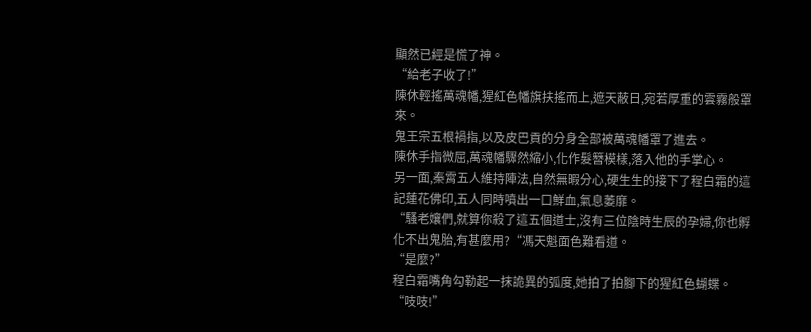顯然已經是慌了神。
“給老子收了!”
陳休輕搖萬魂幡,猩紅色幡旗扶搖而上,遮天蔽日,宛若厚重的雲霧般罩來。
鬼王宗五根禍指,以及皮巴貢的分身全部被萬魂幡罩了進去。
陳休手指微屈,萬魂幡驟然縮小,化作髮簪模樣,落入他的手掌心。
另一面,秦霄五人維持陣法,自然無暇分心,硬生生的接下了程白霜的這記蓮花佛印,五人同時噴出一口鮮血,氣息萎靡。
“騷老孃們,就算你殺了這五個道士,沒有三位陰時生辰的孕婦,你也孵化不出鬼胎,有甚麼用?“馮天魁面色難看道。
“是麼?”
程白霜嘴角勾勒起一抹詭異的弧度,她拍了拍腳下的猩紅色蝴蝶。
“吱吱!”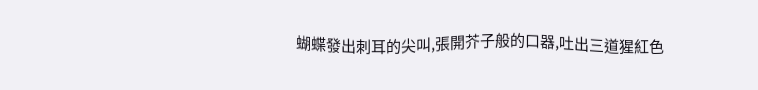蝴蝶發出刺耳的尖叫,張開芥子般的口器,吐出三道猩紅色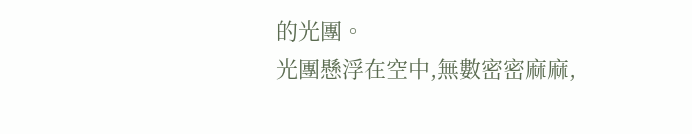的光團。
光團懸浮在空中,無數密密麻麻,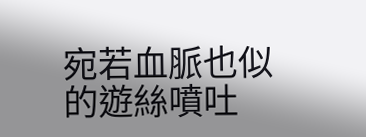宛若血脈也似的遊絲噴吐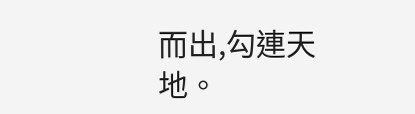而出,勾連天地。